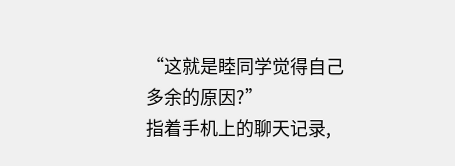“这就是睦同学觉得自己多余的原因?”
指着手机上的聊天记录,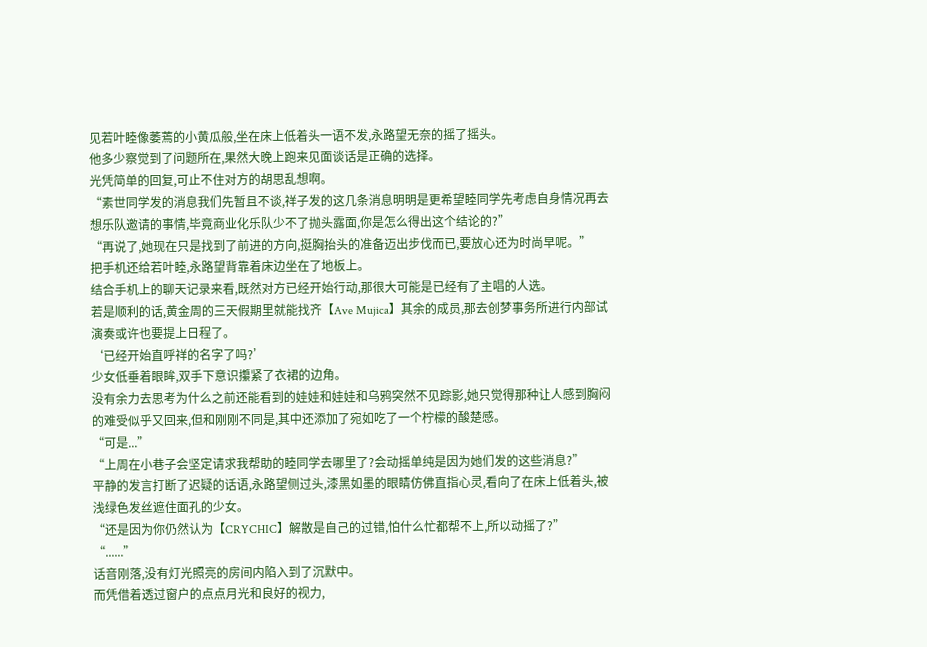见若叶睦像萎蔫的小黄瓜般,坐在床上低着头一语不发,永路望无奈的摇了摇头。
他多少察觉到了问题所在,果然大晚上跑来见面谈话是正确的选择。
光凭简单的回复,可止不住对方的胡思乱想啊。
“素世同学发的消息我们先暂且不谈,祥子发的这几条消息明明是更希望睦同学先考虑自身情况再去想乐队邀请的事情,毕竟商业化乐队少不了抛头露面,你是怎么得出这个结论的?”
“再说了,她现在只是找到了前进的方向,挺胸抬头的准备迈出步伐而已,要放心还为时尚早呢。”
把手机还给若叶睦,永路望背靠着床边坐在了地板上。
结合手机上的聊天记录来看,既然对方已经开始行动,那很大可能是已经有了主唱的人选。
若是顺利的话,黄金周的三天假期里就能找齐【Ave Mujica】其余的成员,那去创梦事务所进行内部试演奏或许也要提上日程了。
‘已经开始直呼祥的名字了吗?’
少女低垂着眼眸,双手下意识攥紧了衣裙的边角。
没有余力去思考为什么之前还能看到的娃娃和娃娃和乌鸦突然不见踪影,她只觉得那种让人感到胸闷的难受似乎又回来,但和刚刚不同是,其中还添加了宛如吃了一个柠檬的酸楚感。
“可是...”
“上周在小巷子会坚定请求我帮助的睦同学去哪里了?会动摇单纯是因为她们发的这些消息?”
平静的发言打断了迟疑的话语,永路望侧过头,漆黑如墨的眼睛仿佛直指心灵,看向了在床上低着头,被浅绿色发丝遮住面孔的少女。
“还是因为你仍然认为【CRYCHIC】解散是自己的过错,怕什么忙都帮不上,所以动摇了?”
“......”
话音刚落,没有灯光照亮的房间内陷入到了沉默中。
而凭借着透过窗户的点点月光和良好的视力,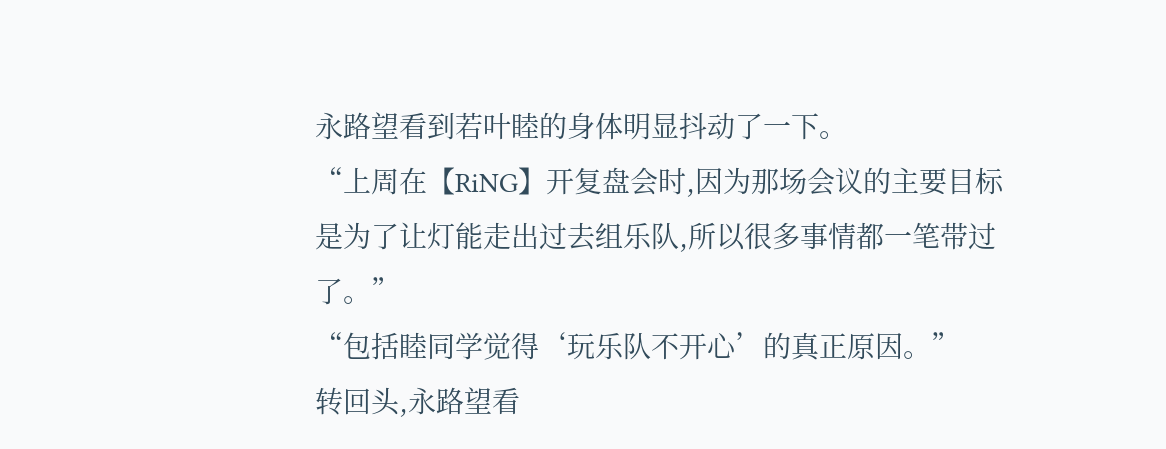永路望看到若叶睦的身体明显抖动了一下。
“上周在【RiNG】开复盘会时,因为那场会议的主要目标是为了让灯能走出过去组乐队,所以很多事情都一笔带过了。”
“包括睦同学觉得‘玩乐队不开心’的真正原因。”
转回头,永路望看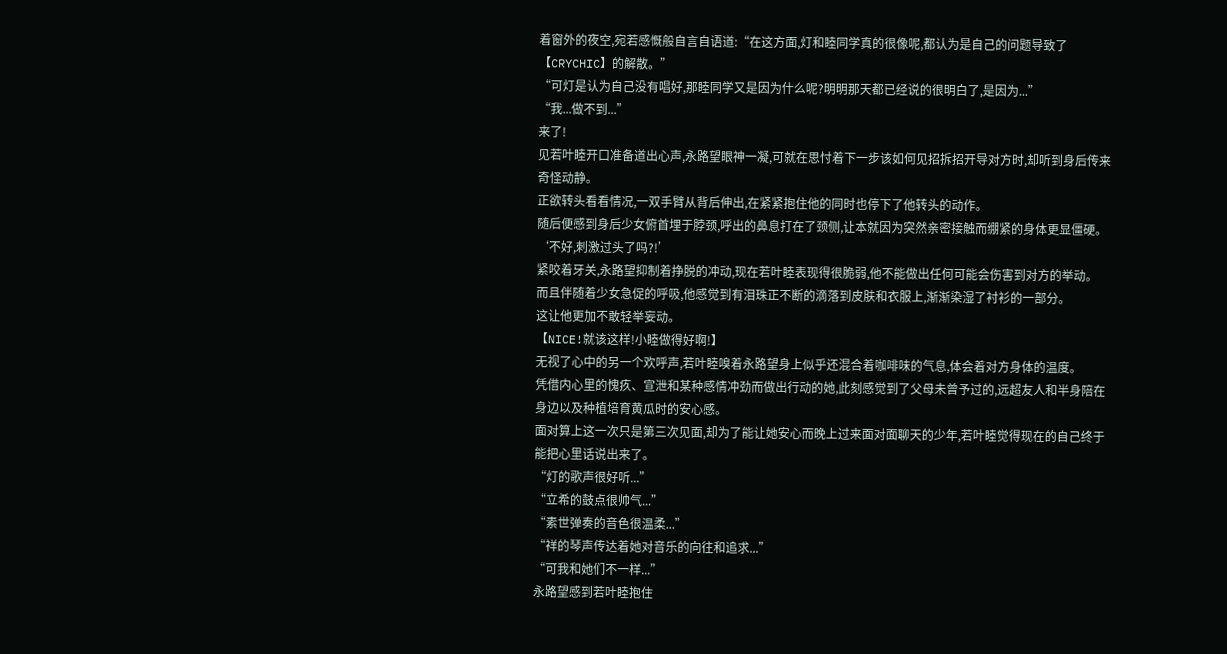着窗外的夜空,宛若感慨般自言自语道:“在这方面,灯和睦同学真的很像呢,都认为是自己的问题导致了【CRYCHIC】的解散。”
“可灯是认为自己没有唱好,那睦同学又是因为什么呢?明明那天都已经说的很明白了,是因为...”
“我...做不到...”
来了!
见若叶睦开口准备道出心声,永路望眼神一凝,可就在思忖着下一步该如何见招拆招开导对方时,却听到身后传来奇怪动静。
正欲转头看看情况,一双手臂从背后伸出,在紧紧抱住他的同时也停下了他转头的动作。
随后便感到身后少女俯首埋于脖颈,呼出的鼻息打在了颈侧,让本就因为突然亲密接触而绷紧的身体更显僵硬。
‘不好,刺激过头了吗?!’
紧咬着牙关,永路望抑制着挣脱的冲动,现在若叶睦表现得很脆弱,他不能做出任何可能会伤害到对方的举动。
而且伴随着少女急促的呼吸,他感觉到有泪珠正不断的滴落到皮肤和衣服上,渐渐染湿了衬衫的一部分。
这让他更加不敢轻举妄动。
【NICE!就该这样!小睦做得好啊!】
无视了心中的另一个欢呼声,若叶睦嗅着永路望身上似乎还混合着咖啡味的气息,体会着对方身体的温度。
凭借内心里的愧疚、宣泄和某种感情冲劲而做出行动的她,此刻感觉到了父母未曾予过的,远超友人和半身陪在身边以及种植培育黄瓜时的安心感。
面对算上这一次只是第三次见面,却为了能让她安心而晚上过来面对面聊天的少年,若叶睦觉得现在的自己终于能把心里话说出来了。
“灯的歌声很好听...”
“立希的鼓点很帅气...”
“素世弹奏的音色很温柔...”
“祥的琴声传达着她对音乐的向往和追求...”
“可我和她们不一样...”
永路望感到若叶睦抱住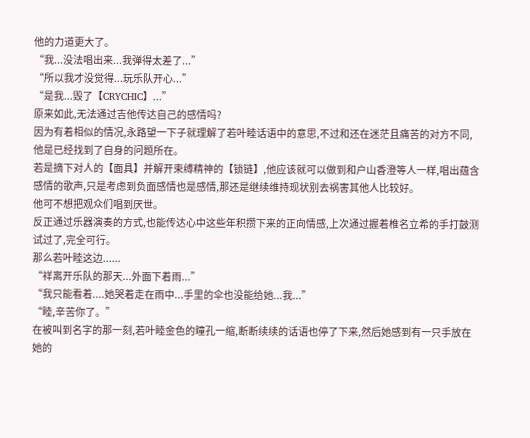他的力道更大了。
“我...没法唱出来...我弹得太差了...”
“所以我才没觉得...玩乐队开心...”
“是我...毁了【CRYCHIC】...”
原来如此,无法通过吉他传达自己的感情吗?
因为有着相似的情况,永路望一下子就理解了若叶睦话语中的意思,不过和还在迷茫且痛苦的对方不同,他是已经找到了自身的问题所在。
若是摘下对人的【面具】并解开束缚精神的【锁链】,他应该就可以做到和户山香澄等人一样,唱出蕴含感情的歌声,只是考虑到负面感情也是感情,那还是继续维持现状别去祸害其他人比较好。
他可不想把观众们唱到厌世。
反正通过乐器演奏的方式,也能传达心中这些年积攒下来的正向情感,上次通过握着椎名立希的手打鼓测试过了,完全可行。
那么若叶睦这边......
“祥离开乐队的那天...外面下着雨...”
“我只能看着....她哭着走在雨中...手里的伞也没能给她...我...”
“睦,辛苦你了。”
在被叫到名字的那一刻,若叶睦金色的瞳孔一缩,断断续续的话语也停了下来,然后她感到有一只手放在她的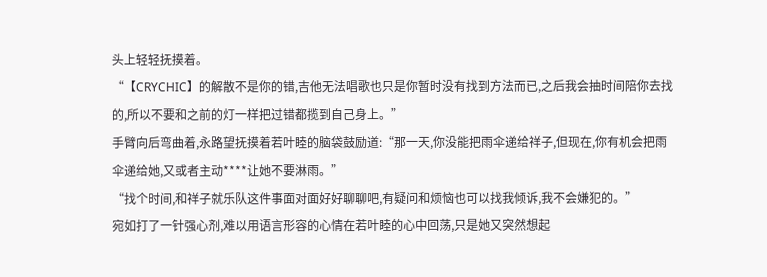头上轻轻抚摸着。
“【CRYCHIC】的解散不是你的错,吉他无法唱歌也只是你暂时没有找到方法而已,之后我会抽时间陪你去找的,所以不要和之前的灯一样把过错都揽到自己身上。”
手臂向后弯曲着,永路望抚摸着若叶睦的脑袋鼓励道:“那一天,你没能把雨伞递给祥子,但现在,你有机会把雨伞递给她,又或者主动****让她不要淋雨。”
“找个时间,和祥子就乐队这件事面对面好好聊聊吧,有疑问和烦恼也可以找我倾诉,我不会嫌犯的。”
宛如打了一针强心剂,难以用语言形容的心情在若叶睦的心中回荡,只是她又突然想起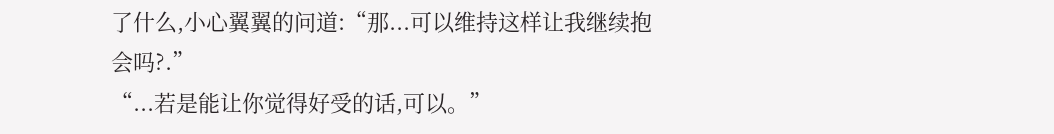了什么,小心翼翼的问道:“那...可以维持这样让我继续抱会吗?.”
“...若是能让你觉得好受的话,可以。”